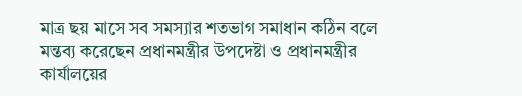মাত্র ছয় মাসে সব সমস্যার শতভাগ সমাধান কঠিন বলে মন্তব্য করেছেন প্রধানমন্ত্রীর উপদেষ্টা ও প্রধানমন্ত্রীর কার্যালয়ের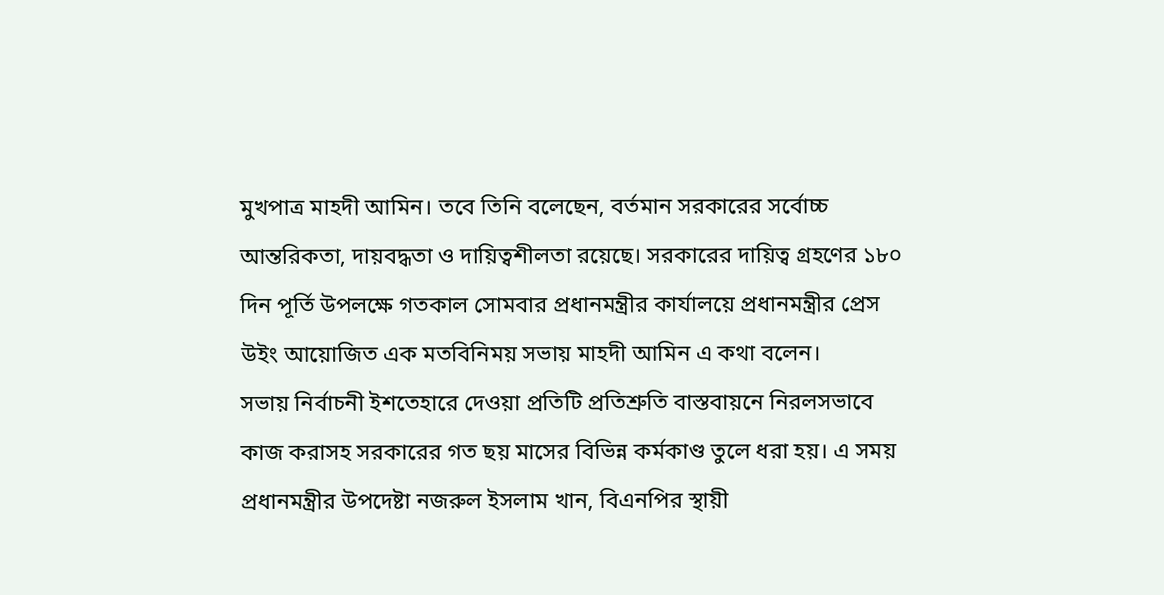মুখপাত্র মাহদী আমিন। তবে তিনি বলেছেন, বর্তমান সরকারের সর্বোচ্চ আন্তরিকতা, দায়বদ্ধতা ও দায়িত্বশীলতা রয়েছে। সরকারের দায়িত্ব গ্রহণের ১৮০ দিন পূর্তি উপলক্ষে গতকাল সোমবার প্রধানমন্ত্রীর কার্যালয়ে প্রধানমন্ত্রীর প্রেস উইং আয়োজিত এক মতবিনিময় সভায় মাহদী আমিন এ কথা বলেন।
সভায় নির্বাচনী ইশতেহারে দেওয়া প্রতিটি প্রতিশ্রুতি বাস্তবায়নে নিরলসভাবে কাজ করাসহ সরকারের গত ছয় মাসের বিভিন্ন কর্মকাণ্ড তুলে ধরা হয়। এ সময় প্রধানমন্ত্রীর উপদেষ্টা নজরুল ইসলাম খান, বিএনপির স্থায়ী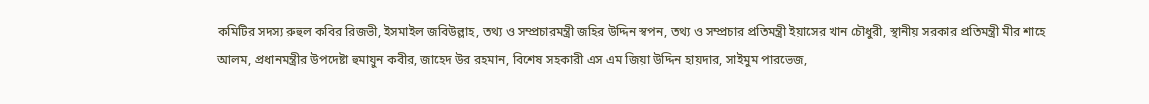কমিটির সদস্য রুহুল কবির রিজভী, ইসমাইল জবিউল্লাহ, তথ্য ও সম্প্রচারমন্ত্রী জহির উদ্দিন স্বপন, তথ্য ও সম্প্রচার প্রতিমন্ত্রী ইয়াসের খান চৌধুরী, স্থানীয় সরকার প্রতিমন্ত্রী মীর শাহে আলম, প্রধানমন্ত্রীর উপদেষ্টা হুমায়ুন কবীর, জাহেদ উর রহমান, বিশেষ সহকারী এস এম জিয়া উদ্দিন হায়দার, সাইমুম পারভেজ,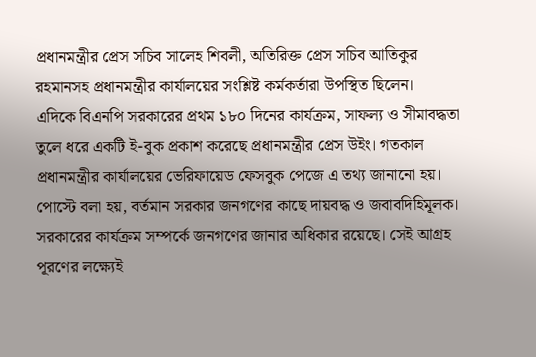প্রধানমন্ত্রীর প্রেস সচিব সালেহ শিবলী, অতিরিক্ত প্রেস সচিব আতিকুর রহমানসহ প্রধানমন্ত্রীর কার্যালয়ের সংশ্লিষ্ট কর্মকর্তারা উপস্থিত ছিলেন।
এদিকে বিএনপি সরকারের প্রথম ১৮০ দিনের কার্যক্রম, সাফল্য ও সীমাবদ্ধতা তুলে ধরে একটি ই-বুক প্রকাশ করেছে প্রধানমন্ত্রীর প্রেস উইং। গতকাল প্রধানমন্ত্রীর কার্যালয়ের ভেরিফায়েড ফেসবুক পেজে এ তথ্য জানানো হয়। পোস্টে বলা হয়, বর্তমান সরকার জনগণের কাছে দায়বদ্ধ ও জবাবদিহিমূলক। সরকারের কার্যক্রম সম্পর্কে জনগণের জানার অধিকার রয়েছে। সেই আগ্রহ পূরণের লক্ষ্যেই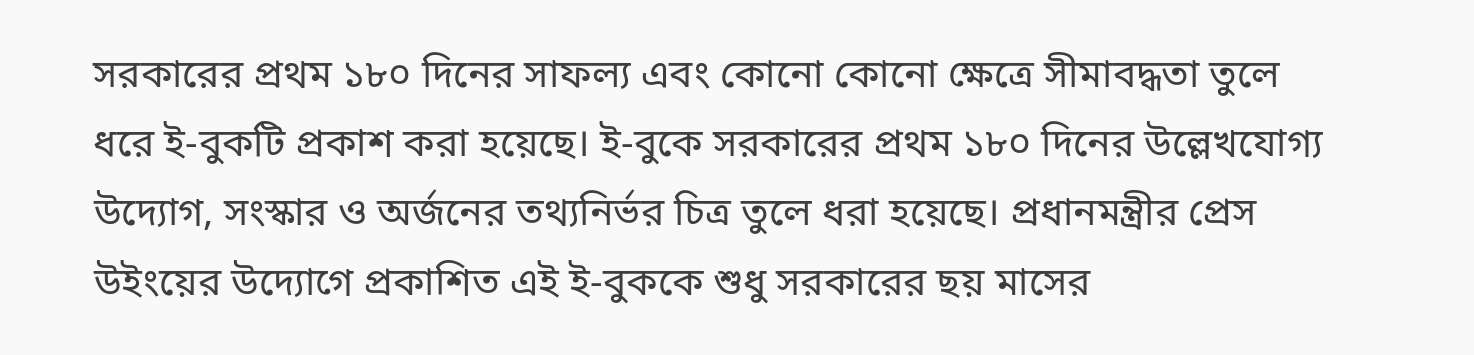সরকারের প্রথম ১৮০ দিনের সাফল্য এবং কোনো কোনো ক্ষেত্রে সীমাবদ্ধতা তুলে ধরে ই-বুকটি প্রকাশ করা হয়েছে। ই-বুকে সরকারের প্রথম ১৮০ দিনের উল্লেখযোগ্য উদ্যোগ, সংস্কার ও অর্জনের তথ্যনির্ভর চিত্র তুলে ধরা হয়েছে। প্রধানমন্ত্রীর প্রেস উইংয়ের উদ্যোগে প্রকাশিত এই ই-বুককে শুধু সরকারের ছয় মাসের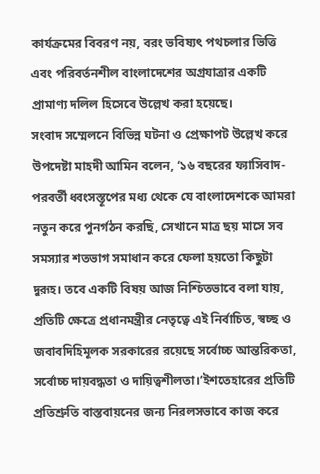কার্যক্রমের বিবরণ নয়, বরং ভবিষ্যৎ পথচলার ভিত্তি এবং পরিবর্তনশীল বাংলাদেশের অগ্রযাত্রার একটি প্রামাণ্য দলিল হিসেবে উল্লেখ করা হয়েছে।
সংবাদ সম্মেলনে বিভিন্ন ঘটনা ও প্রেক্ষাপট উল্লেখ করে উপদেষ্টা মাহদী আমিন বলেন, ‘১৬ বছরের ফ্যাসিবাদ-পরবর্তী ধ্বংসস্তূপের মধ্য থেকে যে বাংলাদেশকে আমরা নতুন করে পুনর্গঠন করছি, সেখানে মাত্র ছয় মাসে সব সমস্যার শতভাগ সমাধান করে ফেলা হয়তো কিছুটা দুরূহ। তবে একটি বিষয় আজ নিশ্চিতভাবে বলা যায়, প্রতিটি ক্ষেত্রে প্রধানমন্ত্রীর নেতৃত্বে এই নির্বাচিত, স্বচ্ছ ও জবাবদিহিমূলক সরকারের রয়েছে সর্বোচ্চ আন্তরিকতা, সর্বোচ্চ দায়বদ্ধতা ও দায়িত্বশীলতা।’ইশতেহারের প্রতিটি প্রতিশ্রুতি বাস্তবায়নের জন্য নিরলসভাবে কাজ করে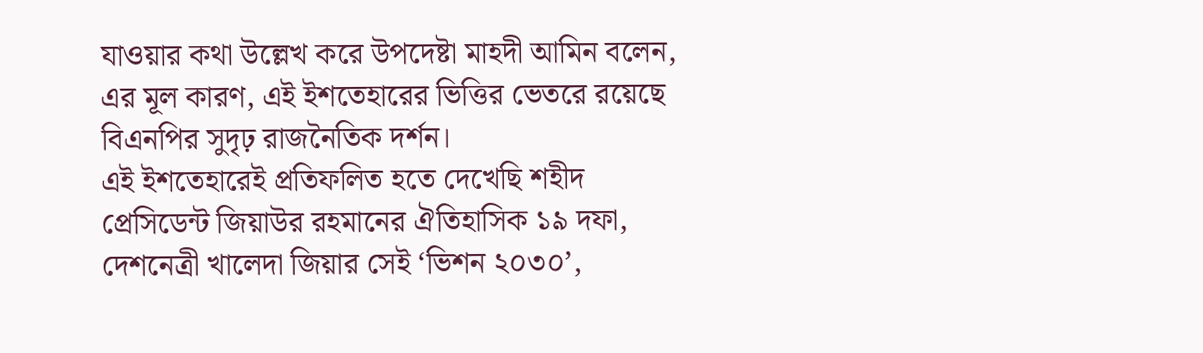যাওয়ার কথা উল্লেখ করে উপদেষ্টা মাহদী আমিন বলেন, এর মূল কারণ, এই ইশতেহারের ভিত্তির ভেতরে রয়েছে বিএনপির সুদৃঢ় রাজনৈতিক দর্শন।
এই ইশতেহারেই প্রতিফলিত হতে দেখেছি শহীদ প্রেসিডেন্ট জিয়াউর রহমানের ঐতিহাসিক ১৯ দফা, দেশনেত্রী খালেদা জিয়ার সেই ‘ভিশন ২০৩০’,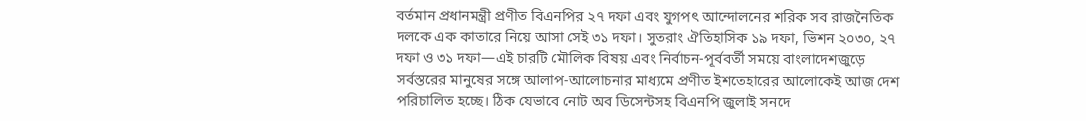বর্তমান প্রধানমন্ত্রী প্রণীত বিএনপির ২৭ দফা এবং যুগপৎ আন্দোলনের শরিক সব রাজনৈতিক দলকে এক কাতারে নিয়ে আসা সেই ৩১ দফা। সুতরাং ঐতিহাসিক ১৯ দফা, ভিশন ২০৩০, ২৭ দফা ও ৩১ দফা—এই চারটি মৌলিক বিষয় এবং নির্বাচন-পূর্ববর্তী সময়ে বাংলাদেশজুড়ে সর্বস্তরের মানুষের সঙ্গে আলাপ-আলোচনার মাধ্যমে প্রণীত ইশতেহারের আলোকেই আজ দেশ পরিচালিত হচ্ছে। ঠিক যেভাবে নোট অব ডিসেন্টসহ বিএনপি জুলাই সনদে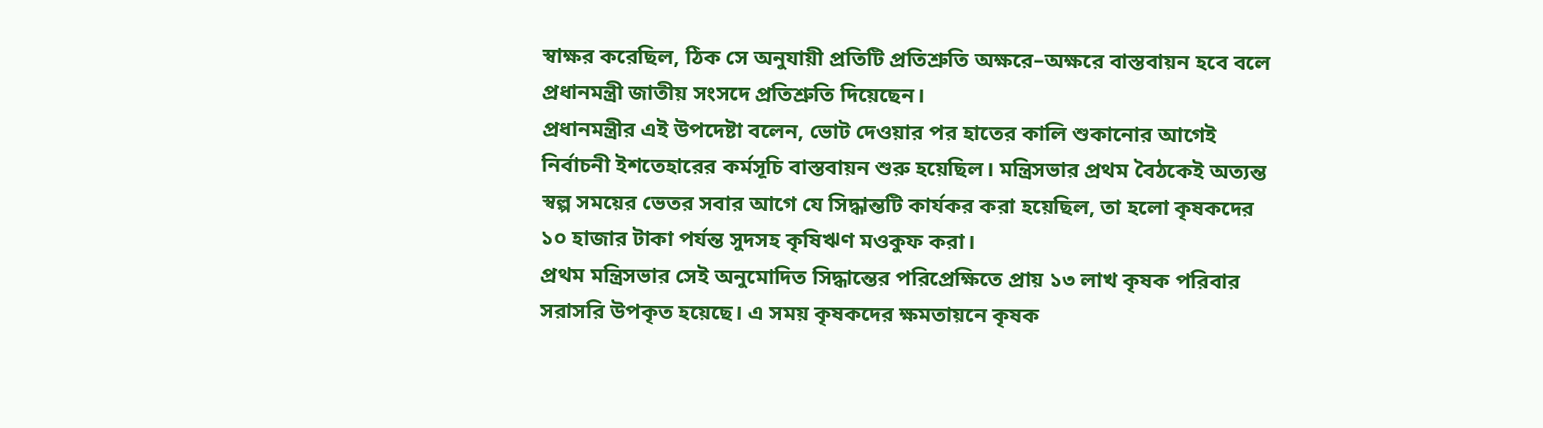স্বাক্ষর করেছিল, ঠিক সে অনুযায়ী প্রতিটি প্রতিশ্রুতি অক্ষরে–অক্ষরে বাস্তবায়ন হবে বলে প্রধানমন্ত্রী জাতীয় সংসদে প্রতিশ্রুতি দিয়েছেন।
প্রধানমন্ত্রীর এই উপদেষ্টা বলেন, ভোট দেওয়ার পর হাতের কালি শুকানোর আগেই নির্বাচনী ইশতেহারের কর্মসূচি বাস্তবায়ন শুরু হয়েছিল। মন্ত্রিসভার প্রথম বৈঠকেই অত্যন্ত স্বল্প সময়ের ভেতর সবার আগে যে সিদ্ধান্তটি কার্যকর করা হয়েছিল, তা হলো কৃষকদের ১০ হাজার টাকা পর্যন্ত সুদসহ কৃষিঋণ মওকুফ করা।
প্রথম মন্ত্রিসভার সেই অনুমোদিত সিদ্ধান্তের পরিপ্রেক্ষিতে প্রায় ১৩ লাখ কৃষক পরিবার সরাসরি উপকৃত হয়েছে। এ সময় কৃষকদের ক্ষমতায়নে কৃষক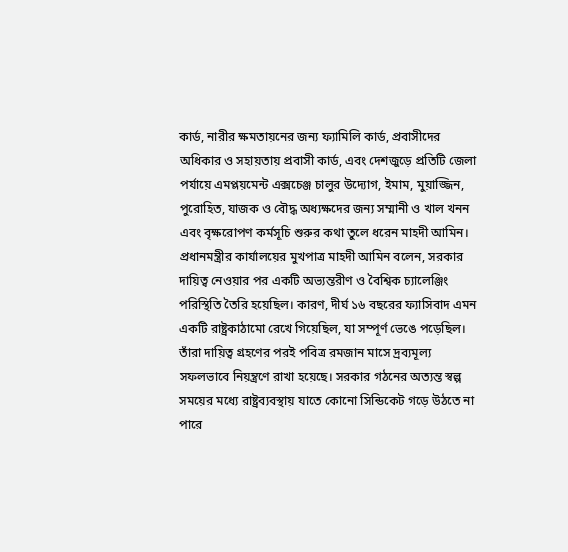কার্ড, নারীর ক্ষমতায়নের জন্য ফ্যামিলি কার্ড, প্রবাসীদের অধিকার ও সহায়তায় প্রবাসী কার্ড, এবং দেশজুড়ে প্রতিটি জেলা পর্যায়ে এমপ্লয়মেন্ট এক্সচেঞ্জ চালুর উদ্যোগ, ইমাম, মুয়াজ্জিন, পুরোহিত, যাজক ও বৌদ্ধ অধ্যক্ষদের জন্য সম্মানী ও খাল খনন এবং বৃক্ষরোপণ কর্মসূচি শুরুর কথা তুলে ধরেন মাহদী আমিন।
প্রধানমন্ত্রীর কার্যালয়ের মুখপাত্র মাহদী আমিন বলেন, সরকার দায়িত্ব নেওয়ার পর একটি অভ্যন্তরীণ ও বৈশ্বিক চ্যালেঞ্জিং পরিস্থিতি তৈরি হয়েছিল। কারণ, দীর্ঘ ১৬ বছরের ফ্যাসিবাদ এমন একটি রাষ্ট্রকাঠামো রেখে গিয়েছিল, যা সম্পূর্ণ ভেঙে পড়েছিল।
তাঁরা দায়িত্ব গ্রহণের পরই পবিত্র রমজান মাসে দ্রব্যমূল্য সফলভাবে নিয়ন্ত্রণে রাখা হয়েছে। সরকার গঠনের অত্যন্ত স্বল্প সময়ের মধ্যে রাষ্ট্রব্যবস্থায় যাতে কোনো সিন্ডিকেট গড়ে উঠতে না পারে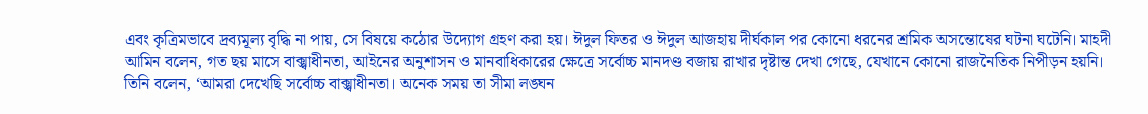এবং কৃত্রিমভাবে দ্রব্যমূল্য বৃদ্ধি না পায়, সে বিষয়ে কঠোর উদ্যোগ গ্রহণ করা হয়। ঈদুল ফিতর ও ঈদুল আজহায় দীর্ঘকাল পর কোনো ধরনের শ্রমিক অসন্তোষের ঘটনা ঘটেনি। মাহদী আমিন বলেন, গত ছয় মাসে বাক্স্বাধীনতা, আইনের অনুশাসন ও মানবাধিকারের ক্ষেত্রে সর্বোচ্চ মানদণ্ড বজায় রাখার দৃষ্টান্ত দেখা গেছে, যেখানে কোনো রাজনৈতিক নিপীড়ন হয়নি।
তিনি বলেন, ‘আমরা দেখেছি সর্বোচ্চ বাক্স্বাধীনতা। অনেক সময় তা সীমা লঙ্ঘন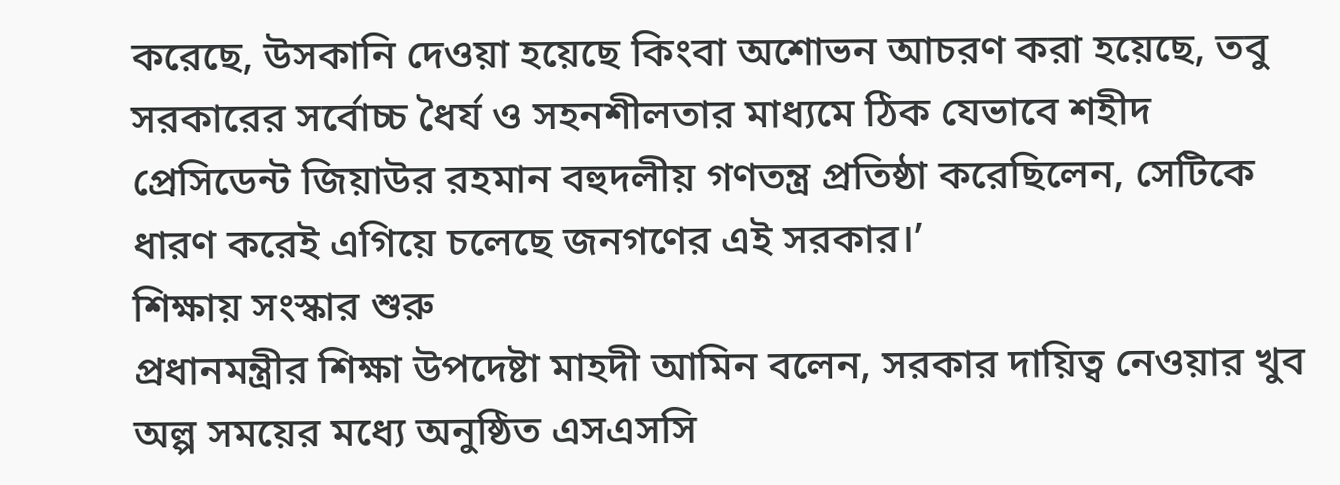করেছে, উসকানি দেওয়া হয়েছে কিংবা অশোভন আচরণ করা হয়েছে, তবু সরকারের সর্বোচ্চ ধৈর্য ও সহনশীলতার মাধ্যমে ঠিক যেভাবে শহীদ প্রেসিডেন্ট জিয়াউর রহমান বহুদলীয় গণতন্ত্র প্রতিষ্ঠা করেছিলেন, সেটিকে ধারণ করেই এগিয়ে চলেছে জনগণের এই সরকার।’
শিক্ষায় সংস্কার শুরু
প্রধানমন্ত্রীর শিক্ষা উপদেষ্টা মাহদী আমিন বলেন, সরকার দায়িত্ব নেওয়ার খুব অল্প সময়ের মধ্যে অনুষ্ঠিত এসএসসি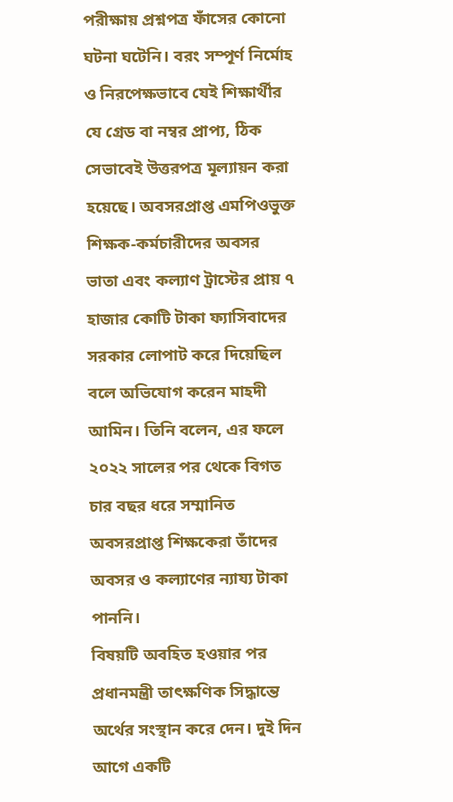পরীক্ষায় প্রশ্নপত্র ফাঁসের কোনো ঘটনা ঘটেনি। বরং সম্পূর্ণ নির্মোহ ও নিরপেক্ষভাবে যেই শিক্ষার্থীর যে গ্রেড বা নম্বর প্রাপ্য, ঠিক সেভাবেই উত্তরপত্র মূল্যায়ন করা হয়েছে। অবসরপ্রাপ্ত এমপিওভুক্ত শিক্ষক-কর্মচারীদের অবসর ভাতা এবং কল্যাণ ট্রাস্টের প্রায় ৭ হাজার কোটি টাকা ফ্যাসিবাদের সরকার লোপাট করে দিয়েছিল বলে অভিযোগ করেন মাহদী আমিন। তিনি বলেন, এর ফলে ২০২২ সালের পর থেকে বিগত চার বছর ধরে সম্মানিত অবসরপ্রাপ্ত শিক্ষকেরা তাঁদের অবসর ও কল্যাণের ন্যায্য টাকা পাননি।
বিষয়টি অবহিত হওয়ার পর প্রধানমন্ত্রী তাৎক্ষণিক সিদ্ধান্তে অর্থের সংস্থান করে দেন। দুই দিন আগে একটি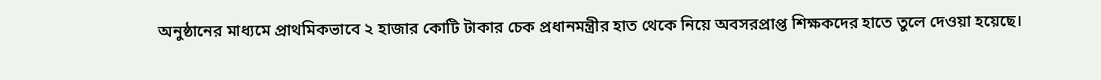অনুষ্ঠানের মাধ্যমে প্রাথমিকভাবে ২ হাজার কোটি টাকার চেক প্রধানমন্ত্রীর হাত থেকে নিয়ে অবসরপ্রাপ্ত শিক্ষকদের হাতে তুলে দেওয়া হয়েছে।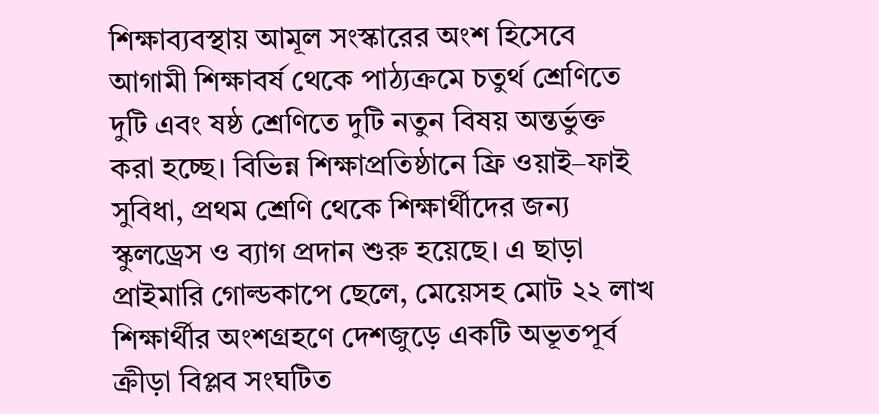শিক্ষাব্যবস্থায় আমূল সংস্কারের অংশ হিসেবে আগামী শিক্ষাবর্ষ থেকে পাঠ্যক্রমে চতুর্থ শ্রেণিতে দুটি এবং ষষ্ঠ শ্রেণিতে দুটি নতুন বিষয় অন্তর্ভুক্ত করা হচ্ছে। বিভিন্ন শিক্ষাপ্রতিষ্ঠানে ফ্রি ওয়াই–ফাই সুবিধা, প্রথম শ্রেণি থেকে শিক্ষার্থীদের জন্য স্কুলড্রেস ও ব্যাগ প্রদান শুরু হয়েছে। এ ছাড়া প্রাইমারি গোল্ডকাপে ছেলে, মেয়েসহ মোট ২২ লাখ শিক্ষার্থীর অংশগ্রহণে দেশজুড়ে একটি অভূতপূর্ব ক্রীড়া বিপ্লব সংঘটিত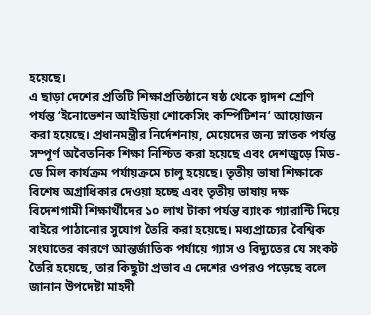হয়েছে।
এ ছাড়া দেশের প্রতিটি শিক্ষাপ্রতিষ্ঠানে ষষ্ঠ থেকে দ্বাদশ শ্রেণি পর্যন্ত ‘ইনোভেশন আইডিয়া শোকেসিং কম্পিটিশন’ আয়োজন করা হয়েছে। প্রধানমন্ত্রীর নির্দেশনায়, মেয়েদের জন্য স্নাতক পর্যন্ত সম্পূর্ণ অবৈতনিক শিক্ষা নিশ্চিত করা হয়েছে এবং দেশজুড়ে মিড-ডে মিল কার্যক্রম পর্যায়ক্রমে চালু হয়েছে। তৃতীয় ভাষা শিক্ষাকে বিশেষ অগ্রাধিকার দেওয়া হচ্ছে এবং তৃতীয় ভাষায় দক্ষ বিদেশগামী শিক্ষার্থীদের ১০ লাখ টাকা পর্যন্ত ব্যাংক গ্যারান্টি দিয়ে বাইরে পাঠানোর সুযোগ তৈরি করা হয়েছে। মধ্যপ্রাচ্যের বৈশ্বিক সংঘাতের কারণে আন্তর্জাতিক পর্যায়ে গ্যাস ও বিদ্যুতের যে সংকট তৈরি হয়েছে, তার কিছুটা প্রভাব এ দেশের ওপরও পড়েছে বলে জানান উপদেষ্টা মাহদী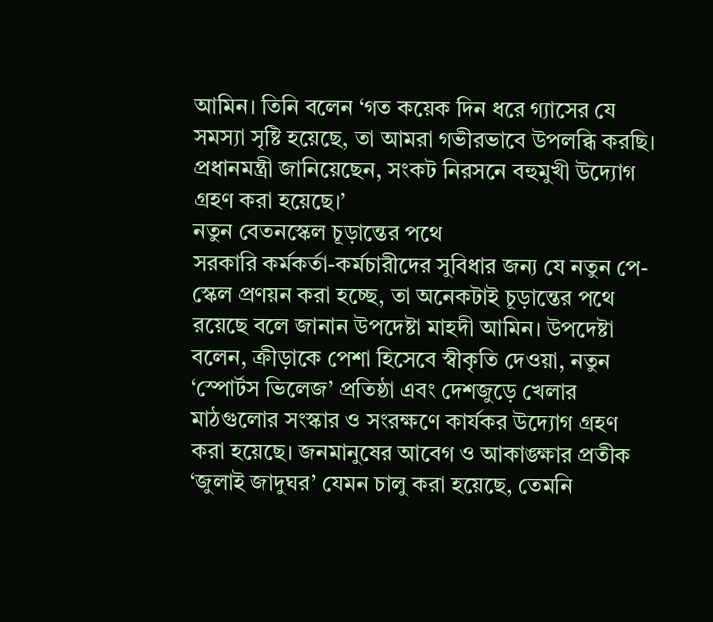আমিন। তিনি বলেন ‘গত কয়েক দিন ধরে গ্যাসের যে সমস্যা সৃষ্টি হয়েছে, তা আমরা গভীরভাবে উপলব্ধি করছি। প্রধানমন্ত্রী জানিয়েছেন, সংকট নিরসনে বহুমুখী উদ্যোগ গ্রহণ করা হয়েছে।’
নতুন বেতনস্কেল চূড়ান্তের পথে
সরকারি কর্মকর্তা-কর্মচারীদের সুবিধার জন্য যে নতুন পে-স্কেল প্রণয়ন করা হচ্ছে, তা অনেকটাই চূড়ান্তের পথে রয়েছে বলে জানান উপদেষ্টা মাহদী আমিন। উপদেষ্টা বলেন, ক্রীড়াকে পেশা হিসেবে স্বীকৃতি দেওয়া, নতুন ‘স্পোর্টস ভিলেজ’ প্রতিষ্ঠা এবং দেশজুড়ে খেলার মাঠগুলোর সংস্কার ও সংরক্ষণে কার্যকর উদ্যোগ গ্রহণ করা হয়েছে। জনমানুষের আবেগ ও আকাঙ্ক্ষার প্রতীক ‘জুলাই জাদুঘর’ যেমন চালু করা হয়েছে, তেমনি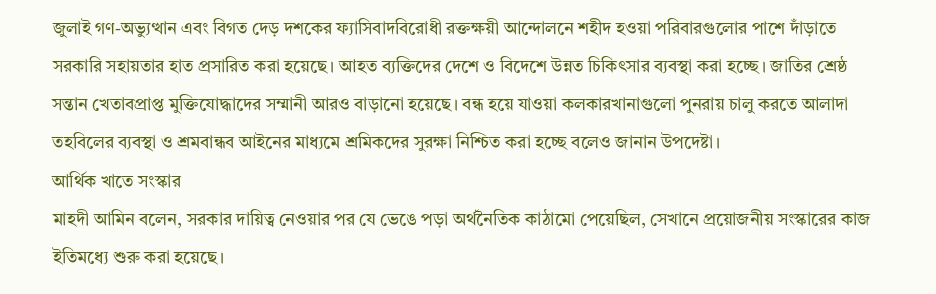জুলাই গণ-অভ্যুত্থান এবং বিগত দেড় দশকের ফ্যাসিবাদবিরোধী রক্তক্ষয়ী আন্দোলনে শহীদ হওয়া পরিবারগুলোর পাশে দাঁড়াতে সরকারি সহায়তার হাত প্রসারিত করা হয়েছে। আহত ব্যক্তিদের দেশে ও বিদেশে উন্নত চিকিৎসার ব্যবস্থা করা হচ্ছে। জাতির শ্রেষ্ঠ সন্তান খেতাবপ্রাপ্ত মুক্তিযোদ্ধাদের সম্মানী আরও বাড়ানো হয়েছে। বন্ধ হয়ে যাওয়া কলকারখানাগুলো পুনরায় চালু করতে আলাদা তহবিলের ব্যবস্থা ও শ্রমবান্ধব আইনের মাধ্যমে শ্রমিকদের সুরক্ষা নিশ্চিত করা হচ্ছে বলেও জানান উপদেষ্টা।
আর্থিক খাতে সংস্কার
মাহদী আমিন বলেন, সরকার দায়িত্ব নেওয়ার পর যে ভেঙে পড়া অর্থনৈতিক কাঠামো পেয়েছিল, সেখানে প্রয়োজনীয় সংস্কারের কাজ ইতিমধ্যে শুরু করা হয়েছে।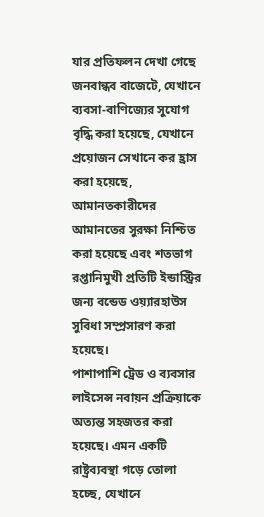যার প্রতিফলন দেখা গেছে জনবান্ধব বাজেটে, যেখানে ব্যবসা-বাণিজ্যের সুযোগ বৃদ্ধি করা হয়েছে, যেখানে প্রয়োজন সেখানে কর হ্রাস করা হয়েছে, আমানতকারীদের আমানতের সুরক্ষা নিশ্চিত করা হয়েছে এবং শতভাগ রপ্তানিমুখী প্রতিটি ইন্ডাস্ট্রির জন্য বন্ডেড ওয়্যারহাউস সুবিধা সম্প্রসারণ করা হয়েছে।
পাশাপাশি ট্রেড ও ব্যবসার লাইসেন্স নবায়ন প্রক্রিয়াকে অত্যন্ত সহজতর করা হয়েছে। এমন একটি রাষ্ট্রব্যবস্থা গড়ে তোলা হচ্ছে, যেখানে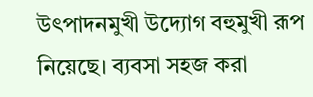উৎপাদনমুখী উদ্যোগ বহুমুখী রূপ নিয়েছে। ব্যবসা সহজ করা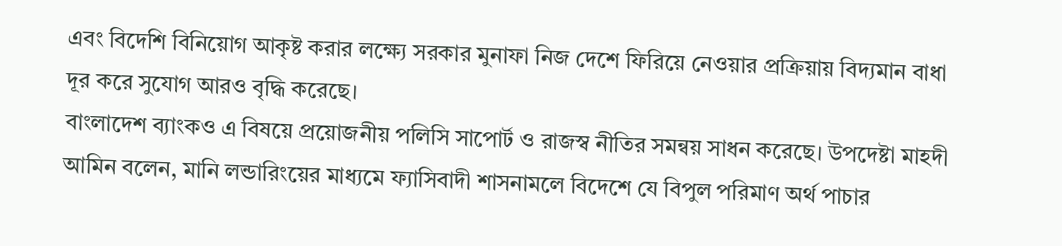এবং বিদেশি বিনিয়োগ আকৃষ্ট করার লক্ষ্যে সরকার মুনাফা নিজ দেশে ফিরিয়ে নেওয়ার প্রক্রিয়ায় বিদ্যমান বাধা দূর করে সুযোগ আরও বৃদ্ধি করেছে।
বাংলাদেশ ব্যাংকও এ বিষয়ে প্রয়োজনীয় পলিসি সাপোর্ট ও রাজস্ব নীতির সমন্বয় সাধন করেছে। উপদেষ্টা মাহদী আমিন বলেন, মানি লন্ডারিংয়ের মাধ্যমে ফ্যাসিবাদী শাসনামলে বিদেশে যে বিপুল পরিমাণ অর্থ পাচার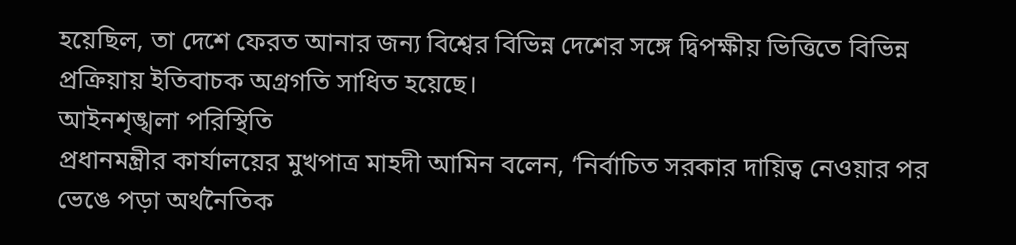হয়েছিল, তা দেশে ফেরত আনার জন্য বিশ্বের বিভিন্ন দেশের সঙ্গে দ্বিপক্ষীয় ভিত্তিতে বিভিন্ন প্রক্রিয়ায় ইতিবাচক অগ্রগতি সাধিত হয়েছে।
আইনশৃঙ্খলা পরিস্থিতি
প্রধানমন্ত্রীর কার্যালয়ের মুখপাত্র মাহদী আমিন বলেন, ‘নির্বাচিত সরকার দায়িত্ব নেওয়ার পর ভেঙে পড়া অর্থনৈতিক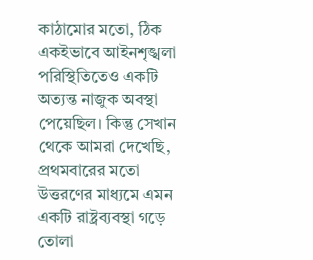কাঠামোর মতো, ঠিক একইভাবে আইনশৃঙ্খলা পরিস্থিতিতেও একটি অত্যন্ত নাজুক অবস্থা পেয়েছিল। কিন্তু সেখান থেকে আমরা দেখেছি, প্রথমবারের মতো উত্তরণের মাধ্যমে এমন একটি রাষ্ট্রব্যবস্থা গড়ে তোলা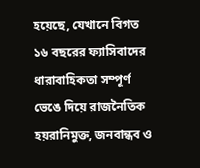হয়েছে, যেখানে বিগত ১৬ বছরের ফ্যাসিবাদের ধারাবাহিকতা সম্পূর্ণ ভেঙে দিয়ে রাজনৈতিক হয়রানিমুক্ত, জনবান্ধব ও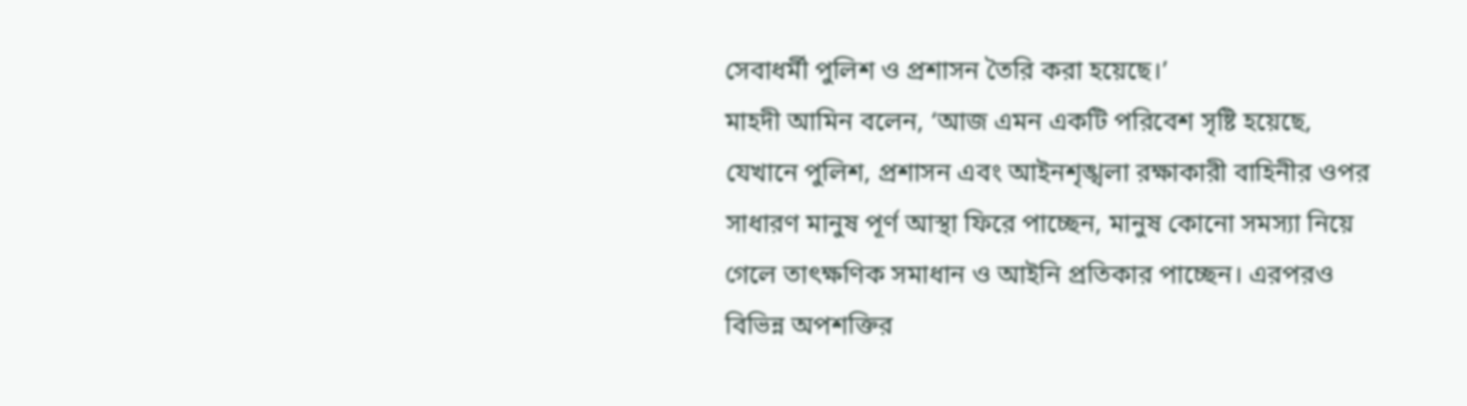সেবাধর্মী পুলিশ ও প্রশাসন তৈরি করা হয়েছে।’
মাহদী আমিন বলেন, ‘আজ এমন একটি পরিবেশ সৃষ্টি হয়েছে, যেখানে পুলিশ, প্রশাসন এবং আইনশৃঙ্খলা রক্ষাকারী বাহিনীর ওপর সাধারণ মানুষ পূর্ণ আস্থা ফিরে পাচ্ছেন, মানুষ কোনো সমস্যা নিয়ে গেলে তাৎক্ষণিক সমাধান ও আইনি প্রতিকার পাচ্ছেন। এরপরও বিভিন্ন অপশক্তির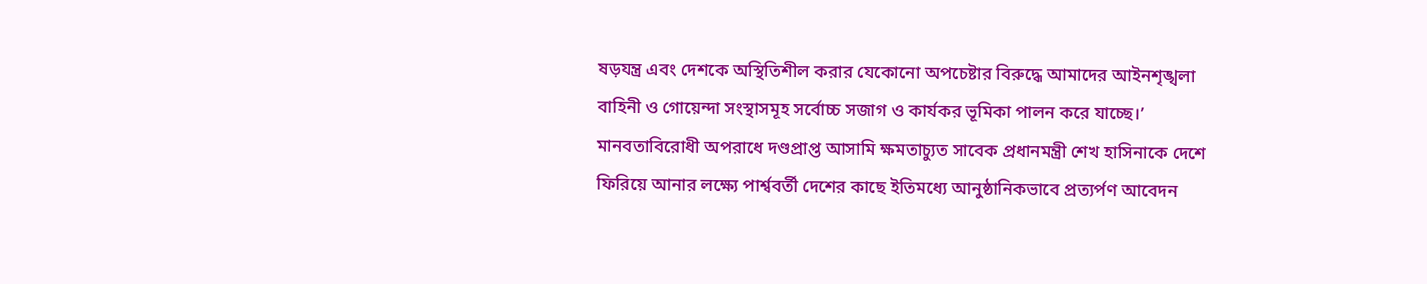ষড়যন্ত্র এবং দেশকে অস্থিতিশীল করার যেকোনো অপচেষ্টার বিরুদ্ধে আমাদের আইনশৃঙ্খলা বাহিনী ও গোয়েন্দা সংস্থাসমূহ সর্বোচ্চ সজাগ ও কার্যকর ভূমিকা পালন করে যাচ্ছে।’
মানবতাবিরোধী অপরাধে দণ্ডপ্রাপ্ত আসামি ক্ষমতাচ্যুত সাবেক প্রধানমন্ত্রী শেখ হাসিনাকে দেশে ফিরিয়ে আনার লক্ষ্যে পার্শ্ববর্তী দেশের কাছে ইতিমধ্যে আনুষ্ঠানিকভাবে প্রত্যর্পণ আবেদন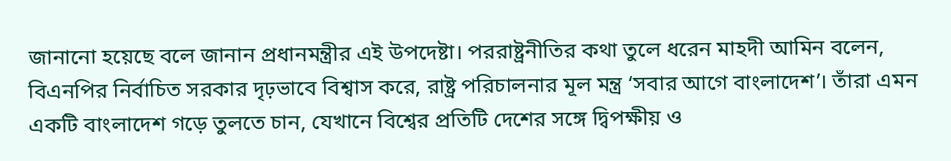জানানো হয়েছে বলে জানান প্রধানমন্ত্রীর এই উপদেষ্টা। পররাষ্ট্রনীতির কথা তুলে ধরেন মাহদী আমিন বলেন, বিএনপির নির্বাচিত সরকার দৃঢ়ভাবে বিশ্বাস করে, রাষ্ট্র পরিচালনার মূল মন্ত্র ‘সবার আগে বাংলাদেশ’। তাঁরা এমন একটি বাংলাদেশ গড়ে তুলতে চান, যেখানে বিশ্বের প্রতিটি দেশের সঙ্গে দ্বিপক্ষীয় ও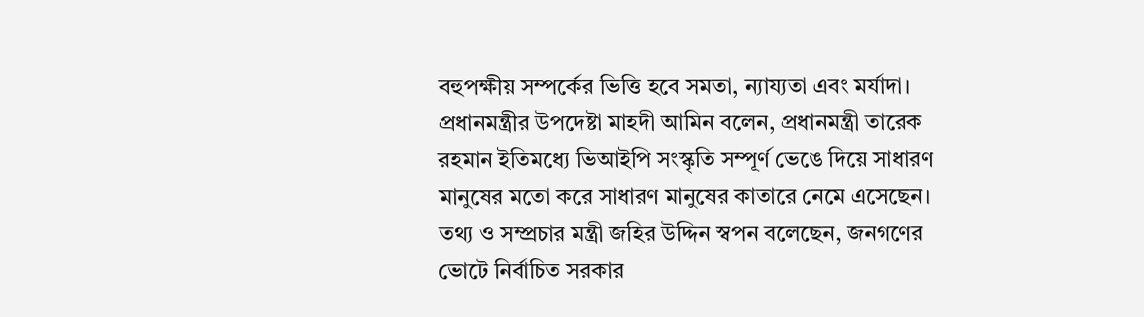বহুপক্ষীয় সম্পর্কের ভিত্তি হবে সমতা, ন্যায্যতা এবং মর্যাদা। প্রধানমন্ত্রীর উপদেষ্টা মাহদী আমিন বলেন, প্রধানমন্ত্রী তারেক রহমান ইতিমধ্যে ভিআইপি সংস্কৃতি সম্পূর্ণ ভেঙে দিয়ে সাধারণ মানুষের মতো করে সাধারণ মানুষের কাতারে নেমে এসেছেন।
তথ্য ও সম্প্রচার মন্ত্রী জহির উদ্দিন স্বপন বলেছেন, জনগণের ভোটে নির্বাচিত সরকার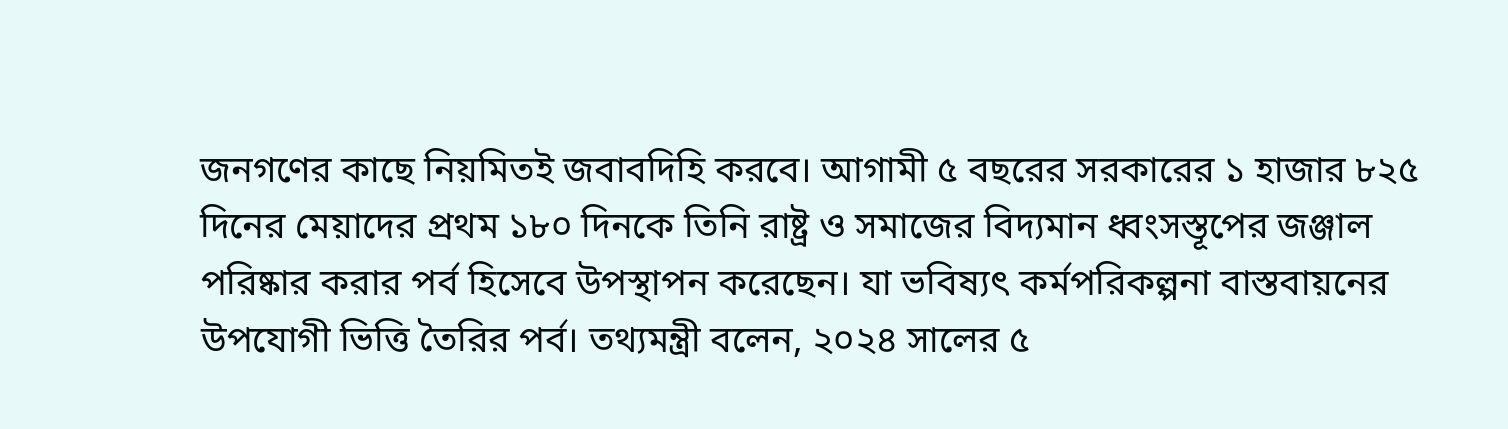জনগণের কাছে নিয়মিতই জবাবদিহি করবে। আগামী ৫ বছরের সরকারের ১ হাজার ৮২৫ দিনের মেয়াদের প্রথম ১৮০ দিনকে তিনি রাষ্ট্র ও সমাজের বিদ্যমান ধ্বংসস্তূপের জঞ্জাল পরিষ্কার করার পর্ব হিসেবে উপস্থাপন করেছেন। যা ভবিষ্যৎ কর্মপরিকল্পনা বাস্তবায়নের উপযোগী ভিত্তি তৈরির পর্ব। তথ্যমন্ত্রী বলেন, ২০২৪ সালের ৫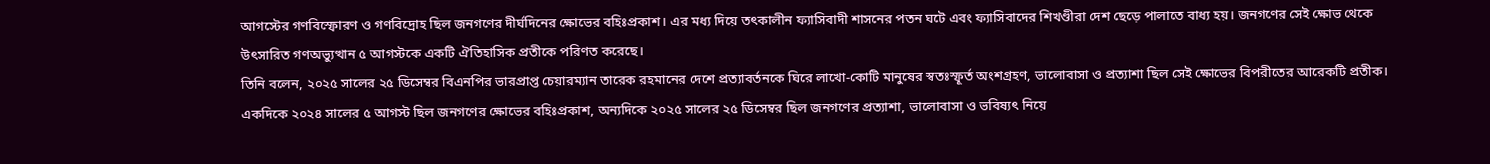আগস্টের গণবিস্ফোরণ ও গণবিদ্রোহ ছিল জনগণের দীর্ঘদিনের ক্ষোভের বহিঃপ্রকাশ। এর মধ্য দিয়ে তৎকালীন ফ্যাসিবাদী শাসনের পতন ঘটে এবং ফ্যাসিবাদের শিখণ্ডীরা দেশ ছেড়ে পালাতে বাধ্য হয়। জনগণের সেই ক্ষোভ থেকে উৎসারিত গণঅভ্যুত্থান ৫ আগস্টকে একটি ঐতিহাসিক প্রতীকে পরিণত করেছে।
তিনি বলেন, ২০২৫ সালের ২৫ ডিসেম্বর বিএনপির ভারপ্রাপ্ত চেয়ারম্যান তারেক রহমানের দেশে প্রত্যাবর্তনকে ঘিরে লাখো-কোটি মানুষের স্বতঃস্ফূর্ত অংশগ্রহণ, ভালোবাসা ও প্রত্যাশা ছিল সেই ক্ষোভের বিপরীতের আরেকটি প্রতীক। একদিকে ২০২৪ সালের ৫ আগস্ট ছিল জনগণের ক্ষোভের বহিঃপ্রকাশ, অন্যদিকে ২০২৫ সালের ২৫ ডিসেম্বর ছিল জনগণের প্রত্যাশা, ভালোবাসা ও ভবিষ্যৎ নিয়ে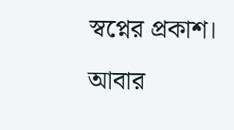স্বপ্নের প্রকাশ। আবার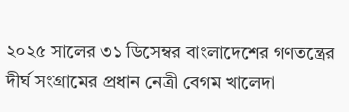২০২৫ সালের ৩১ ডিসেম্বর বাংলাদেশের গণতন্ত্রের দীর্ঘ সংগ্রামের প্রধান নেত্রী বেগম খালেদা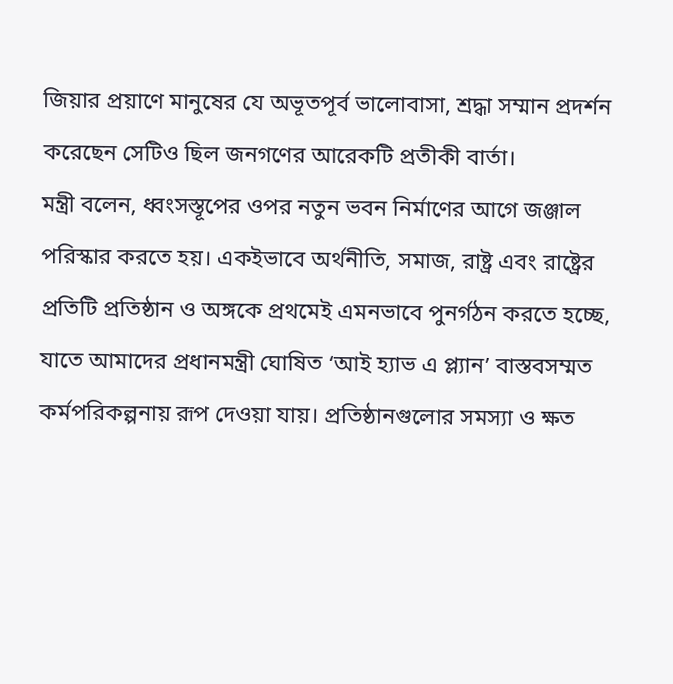জিয়ার প্রয়াণে মানুষের যে অভূতপূর্ব ভালোবাসা, শ্রদ্ধা সম্মান প্রদর্শন করেছেন সেটিও ছিল জনগণের আরেকটি প্রতীকী বার্তা।
মন্ত্রী বলেন, ধ্বংসস্তূপের ওপর নতুন ভবন নির্মাণের আগে জঞ্জাল পরিস্কার করতে হয়। একইভাবে অর্থনীতি, সমাজ, রাষ্ট্র এবং রাষ্ট্রের প্রতিটি প্রতিষ্ঠান ও অঙ্গকে প্রথমেই এমনভাবে পুনর্গঠন করতে হচ্ছে, যাতে আমাদের প্রধানমন্ত্রী ঘোষিত ‘আই হ্যাভ এ প্ল্যান’ বাস্তবসম্মত কর্মপরিকল্পনায় রূপ দেওয়া যায়। প্রতিষ্ঠানগুলোর সমস্যা ও ক্ষত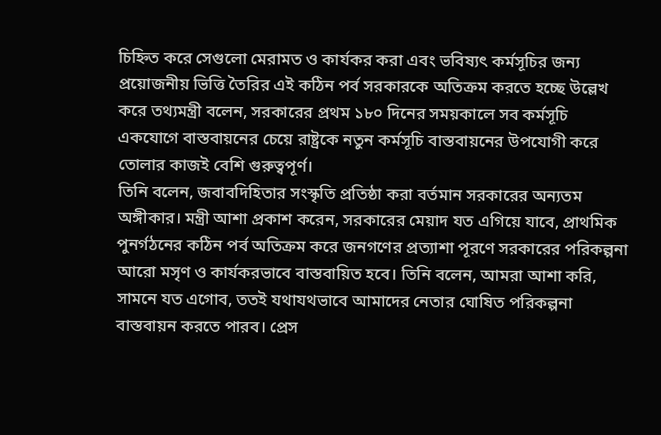চিহ্নিত করে সেগুলো মেরামত ও কার্যকর করা এবং ভবিষ্যৎ কর্মসূচির জন্য প্রয়োজনীয় ভিত্তি তৈরির এই কঠিন পর্ব সরকারকে অতিক্রম করতে হচ্ছে উল্লেখ করে তথ্যমন্ত্রী বলেন, সরকারের প্রথম ১৮০ দিনের সময়কালে সব কর্মসূচি একযোগে বাস্তবায়নের চেয়ে রাষ্ট্রকে নতুন কর্মসূচি বাস্তবায়নের উপযোগী করে তোলার কাজই বেশি গুরুত্বপূর্ণ।
তিনি বলেন, জবাবদিহিতার সংস্কৃতি প্রতিষ্ঠা করা বর্তমান সরকারের অন্যতম অঙ্গীকার। মন্ত্রী আশা প্রকাশ করেন, সরকারের মেয়াদ যত এগিয়ে যাবে, প্রাথমিক পুনর্গঠনের কঠিন পর্ব অতিক্রম করে জনগণের প্রত্যাশা পূরণে সরকারের পরিকল্পনা আরো মসৃণ ও কার্যকরভাবে বাস্তবায়িত হবে। তিনি বলেন, আমরা আশা করি, সামনে যত এগোব, ততই যথাযথভাবে আমাদের নেতার ঘোষিত পরিকল্পনা বাস্তবায়ন করতে পারব। প্রেস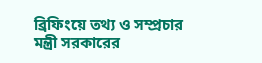ব্রিফিংয়ে তথ্য ও সম্প্রচার মন্ত্রী সরকারের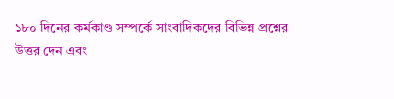১৮০ দিনের কর্মকাণ্ড সম্পর্কে সাংবাদিকদের বিভিন্ন প্রশ্নের উত্তর দেন এবং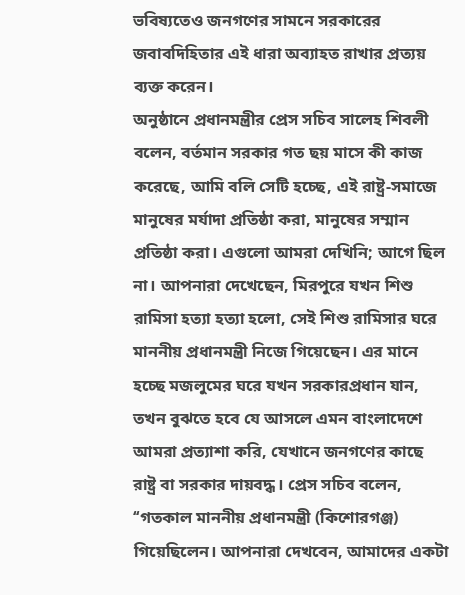ভবিষ্যতেও জনগণের সামনে সরকারের জবাবদিহিতার এই ধারা অব্যাহত রাখার প্রত্যয় ব্যক্ত করেন।
অনুষ্ঠানে প্রধানমন্ত্রীর প্রেস সচিব সালেহ শিবলী বলেন, বর্তমান সরকার গত ছয় মাসে কী কাজ করেছে, আমি বলি সেটি হচ্ছে, এই রাষ্ট্র-সমাজে মানুষের মর্যাদা প্রতিষ্ঠা করা, মানুষের সম্মান প্রতিষ্ঠা করা। এগুলো আমরা দেখিনি; আগে ছিল না। আপনারা দেখেছেন, মিরপুরে যখন শিশু রামিসা হত্যা হত্যা হলো, সেই শিশু রামিসার ঘরে মাননীয় প্রধানমন্ত্রী নিজে গিয়েছেন। এর মানে হচ্ছে মজলুমের ঘরে যখন সরকারপ্রধান যান, তখন বুঝতে হবে যে আসলে এমন বাংলাদেশে আমরা প্রত্যাশা করি, যেখানে জনগণের কাছে রাষ্ট্র বা সরকার দায়বদ্ধ। প্রেস সচিব বলেন, ‘‘গতকাল মাননীয় প্রধানমন্ত্রী (কিশোরগঞ্জ) গিয়েছিলেন। আপনারা দেখবেন, আমাদের একটা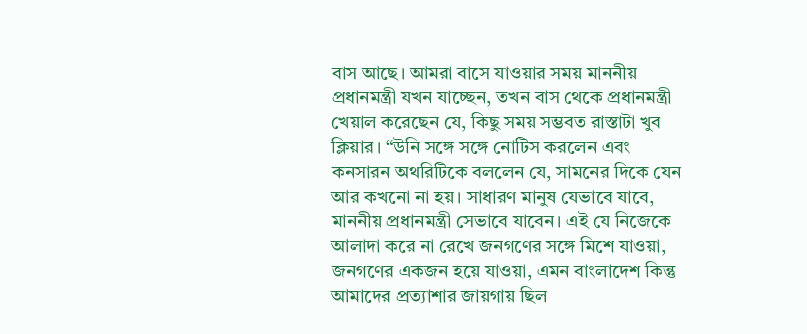বাস আছে। আমরা বাসে যাওয়ার সময় মাননীয় প্রধানমন্ত্রী যখন যাচ্ছেন, তখন বাস থেকে প্রধানমন্ত্রী খেয়াল করেছেন যে, কিছু সময় সম্ভবত রাস্তাটা খুব ক্লিয়ার। “উনি সঙ্গে সঙ্গে নোটিস করলেন এবং কনসারন অথরিটিকে বললেন যে, সামনের দিকে যেন আর কখনো না হয়। সাধারণ মানুষ যেভাবে যাবে, মাননীয় প্রধানমন্ত্রী সেভাবে যাবেন। এই যে নিজেকে আলাদা করে না রেখে জনগণের সঙ্গে মিশে যাওয়া, জনগণের একজন হয়ে যাওয়া, এমন বাংলাদেশ কিন্তু আমাদের প্রত্যাশার জায়গায় ছিল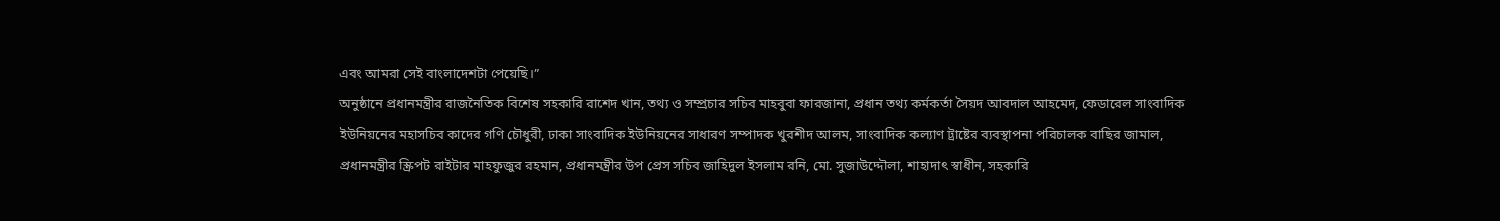এবং আমরা সেই বাংলাদেশটা পেয়েছি।”
অনুষ্ঠানে প্রধানমন্ত্রীর রাজনৈতিক বিশেষ সহকারি রাশেদ খান, তথ্য ও সম্প্রচার সচিব মাহবুবা ফারজানা, প্রধান তথ্য কর্মকর্তা সৈয়দ আবদাল আহমেদ, ফেডারেল সাংবাদিক ইউনিয়নের মহাসচিব কাদের গণি চৌধুরী, ঢাকা সাংবাদিক ইউনিয়নের সাধারণ সম্পাদক খুরশীদ আলম, সাংবাদিক কল্যাণ ট্রাষ্টের ব্যবস্থাপনা পরিচালক বাছির জামাল, প্রধানমন্ত্রীর স্ক্রিপট রাইটার মাহফুজুর রহমান, প্রধানমন্ত্রীর উপ প্রেস সচিব জাহিদুল ইসলাম রনি, মো. সুজাউদ্দৌলা, শাহাদাৎ স্বাধীন, সহকারি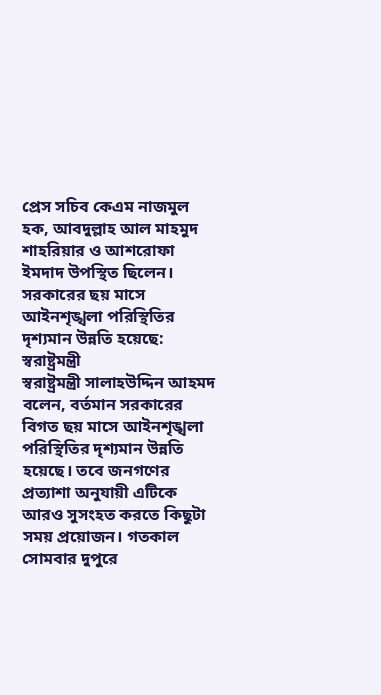প্রেস সচিব কেএম নাজমুল হক, আবদুল্লাহ আল মাহমুদ শাহরিয়ার ও আশরোফা ইমদাদ উপস্থিত ছিলেন।
সরকারের ছয় মাসে আইনশৃঙ্খলা পরিস্থিতির দৃশ্যমান উন্নতি হয়েছে: স্বরাষ্ট্রমন্ত্রী
স্বরাষ্ট্রমন্ত্রী সালাহউদ্দিন আহমদ বলেন, বর্তমান সরকারের বিগত ছয় মাসে আইনশৃঙ্খলা পরিস্থিতির দৃশ্যমান উন্নতি হয়েছে। তবে জনগণের প্রত্যাশা অনুযায়ী এটিকে আরও সুসংহত করতে কিছুটা সময় প্রয়োজন। গতকাল সোমবার দুপুরে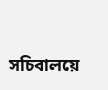সচিবালয়ে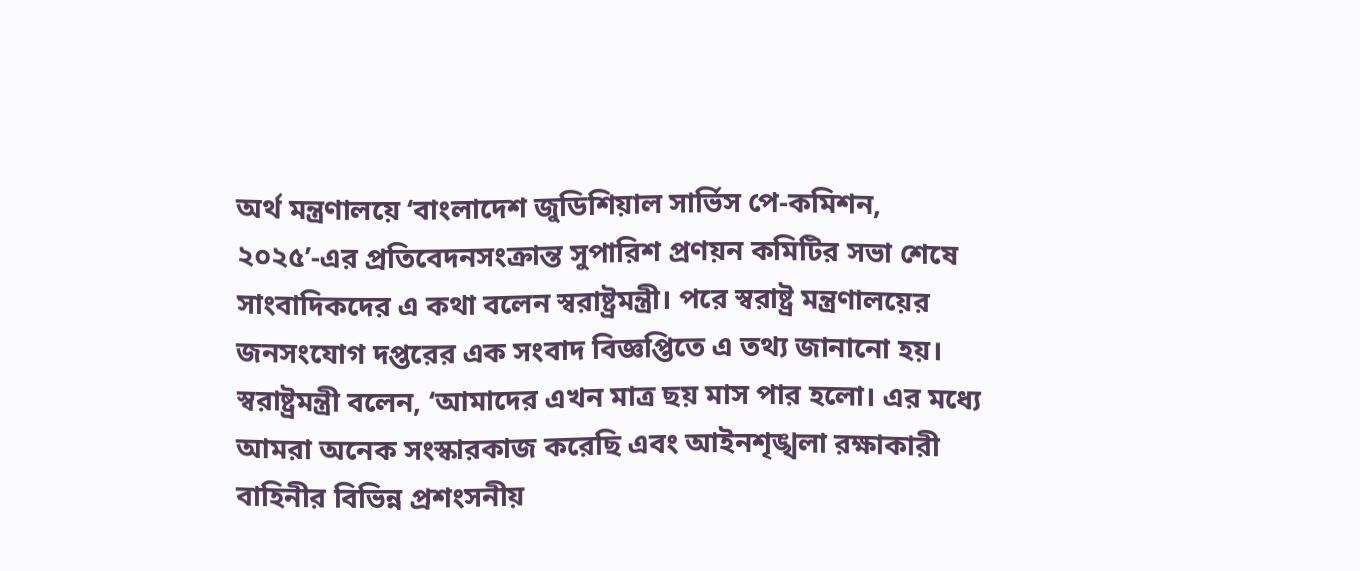অর্থ মন্ত্রণালয়ে ‘বাংলাদেশ জুডিশিয়াল সার্ভিস পে-কমিশন, ২০২৫’-এর প্রতিবেদনসংক্রান্ত সুপারিশ প্রণয়ন কমিটির সভা শেষে সাংবাদিকদের এ কথা বলেন স্বরাষ্ট্রমন্ত্রী। পরে স্বরাষ্ট্র মন্ত্রণালয়ের জনসংযোগ দপ্তরের এক সংবাদ বিজ্ঞপ্তিতে এ তথ্য জানানো হয়। স্বরাষ্ট্রমন্ত্রী বলেন, ‘আমাদের এখন মাত্র ছয় মাস পার হলো। এর মধ্যে আমরা অনেক সংস্কারকাজ করেছি এবং আইনশৃঙ্খলা রক্ষাকারী বাহিনীর বিভিন্ন প্রশংসনীয়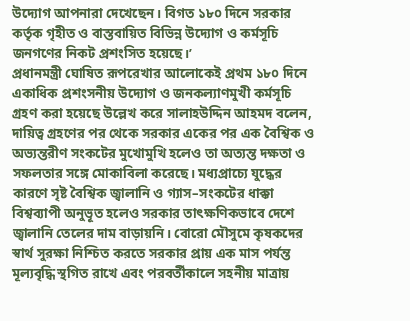উদ্যোগ আপনারা দেখেছেন। বিগত ১৮০ দিনে সরকার কর্তৃক গৃহীত ও বাস্তবায়িত বিভিন্ন উদ্যোগ ও কর্মসূচি জনগণের নিকট প্রশংসিত হয়েছে।’
প্রধানমন্ত্রী ঘোষিত রূপরেখার আলোকেই প্রথম ১৮০ দিনে একাধিক প্রশংসনীয় উদ্যোগ ও জনকল্যাণমুখী কর্মসূচি গ্রহণ করা হয়েছে উল্লেখ করে সালাহউদ্দিন আহমদ বলেন, দায়িত্ব গ্রহণের পর থেকে সরকার একের পর এক বৈশ্বিক ও অভ্যন্তরীণ সংকটের মুখোমুখি হলেও তা অত্যন্ত দক্ষতা ও সফলতার সঙ্গে মোকাবিলা করেছে। মধ্যপ্রাচ্যে যুদ্ধের কারণে সৃষ্ট বৈশ্বিক জ্বালানি ও গ্যাস–সংকটের ধাক্কা বিশ্বব্যাপী অনুভূত হলেও সরকার তাৎক্ষণিকভাবে দেশে জ্বালানি তেলের দাম বাড়ায়নি। বোরো মৌসুমে কৃষকদের স্বার্থ সুরক্ষা নিশ্চিত করতে সরকার প্রায় এক মাস পর্যন্ত মূল্যবৃদ্ধি স্থগিত রাখে এবং পরবর্তীকালে সহনীয় মাত্রায়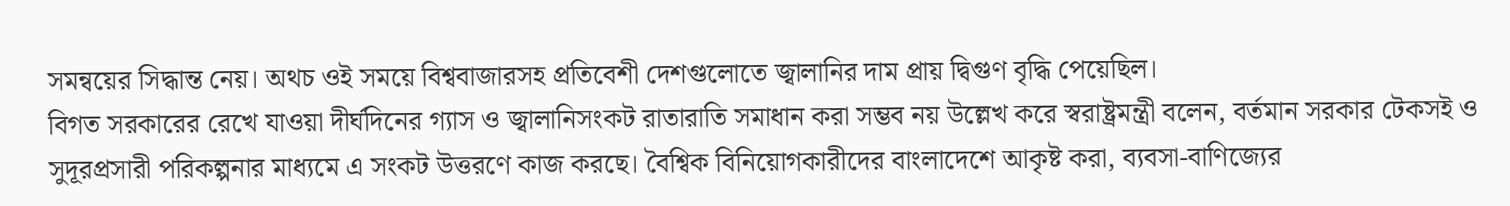সমন্বয়ের সিদ্ধান্ত নেয়। অথচ ওই সময়ে বিশ্ববাজারসহ প্রতিবেশী দেশগুলোতে জ্বালানির দাম প্রায় দ্বিগুণ বৃদ্ধি পেয়েছিল।
বিগত সরকারের রেখে যাওয়া দীর্ঘদিনের গ্যাস ও জ্বালানিসংকট রাতারাতি সমাধান করা সম্ভব নয় উল্লেখ করে স্বরাষ্ট্রমন্ত্রী বলেন, বর্তমান সরকার টেকসই ও সুদূরপ্রসারী পরিকল্পনার মাধ্যমে এ সংকট উত্তরণে কাজ করছে। বৈশ্বিক বিনিয়োগকারীদের বাংলাদেশে আকৃষ্ট করা, ব্যবসা-বাণিজ্যের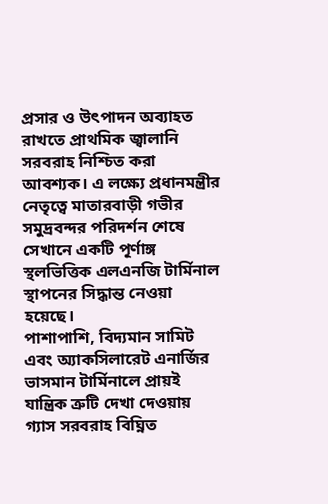প্রসার ও উৎপাদন অব্যাহত রাখতে প্রাথমিক জ্বালানি সরবরাহ নিশ্চিত করা আবশ্যক। এ লক্ষ্যে প্রধানমন্ত্রীর নেতৃত্বে মাতারবাড়ী গভীর সমুদ্রবন্দর পরিদর্শন শেষে সেখানে একটি পূর্ণাঙ্গ স্থলভিত্তিক এলএনজি টার্মিনাল স্থাপনের সিদ্ধান্ত নেওয়া হয়েছে।
পাশাপাশি, বিদ্যমান সামিট এবং অ্যাকসিলারেট এনার্জির ভাসমান টার্মিনালে প্রায়ই যান্ত্রিক ত্রুটি দেখা দেওয়ায় গ্যাস সরবরাহ বিঘ্নিত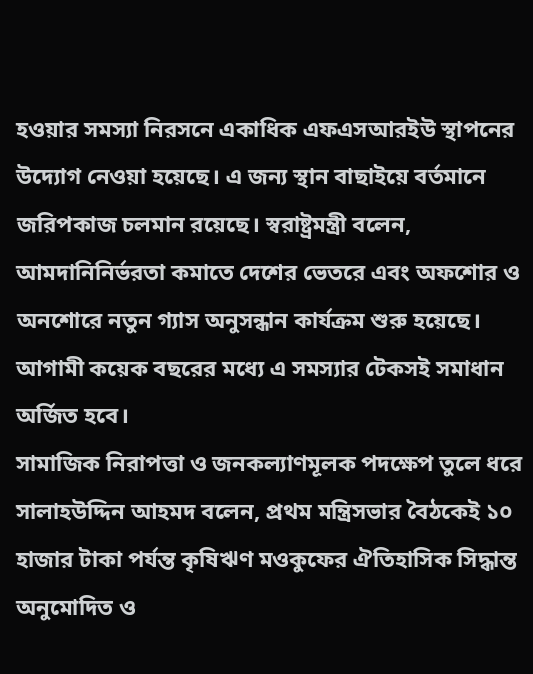হওয়ার সমস্যা নিরসনে একাধিক এফএসআরইউ স্থাপনের উদ্যোগ নেওয়া হয়েছে। এ জন্য স্থান বাছাইয়ে বর্তমানে জরিপকাজ চলমান রয়েছে। স্বরাষ্ট্রমন্ত্রী বলেন, আমদানিনির্ভরতা কমাতে দেশের ভেতরে এবং অফশোর ও অনশোরে নতুন গ্যাস অনুসন্ধান কার্যক্রম শুরু হয়েছে। আগামী কয়েক বছরের মধ্যে এ সমস্যার টেকসই সমাধান অর্জিত হবে।
সামাজিক নিরাপত্তা ও জনকল্যাণমূলক পদক্ষেপ তুলে ধরে সালাহউদ্দিন আহমদ বলেন, প্রথম মন্ত্রিসভার বৈঠকেই ১০ হাজার টাকা পর্যন্ত কৃষিঋণ মওকুফের ঐতিহাসিক সিদ্ধান্ত অনুমোদিত ও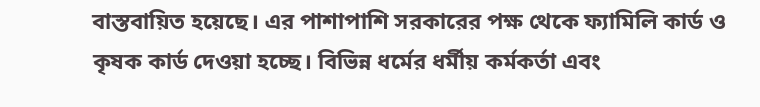বাস্তবায়িত হয়েছে। এর পাশাপাশি সরকারের পক্ষ থেকে ফ্যামিলি কার্ড ও কৃষক কার্ড দেওয়া হচ্ছে। বিভিন্ন ধর্মের ধর্মীয় কর্মকর্তা এবং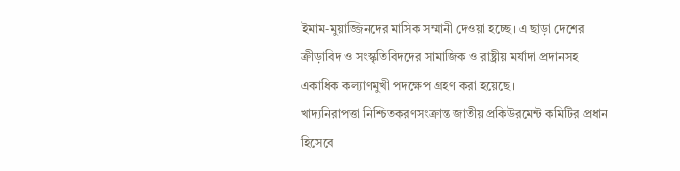ইমাম-মুয়াজ্জিনদের মাসিক সম্মানী দেওয়া হচ্ছে। এ ছাড়া দেশের ক্রীড়াবিদ ও সংস্কৃতিবিদদের সামাজিক ও রাষ্ট্রীয় মর্যাদা প্রদানসহ একাধিক কল্যাণমুখী পদক্ষেপ গ্রহণ করা হয়েছে।
খাদ্যনিরাপত্তা নিশ্চিতকরণসংক্রান্ত জাতীয় প্রকিউরমেন্ট কমিটির প্রধান হিসেবে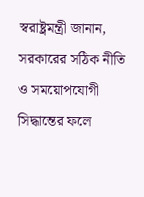স্বরাষ্ট্রমন্ত্রী জানান, সরকারের সঠিক নীতি ও সময়োপযোগী সিদ্ধান্তের ফলে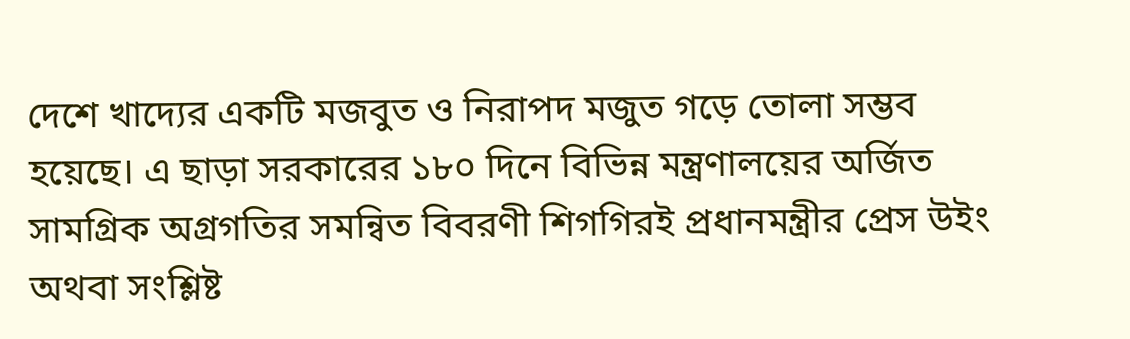দেশে খাদ্যের একটি মজবুত ও নিরাপদ মজুত গড়ে তোলা সম্ভব হয়েছে। এ ছাড়া সরকারের ১৮০ দিনে বিভিন্ন মন্ত্রণালয়ের অর্জিত সামগ্রিক অগ্রগতির সমন্বিত বিবরণী শিগগিরই প্রধানমন্ত্রীর প্রেস উইং অথবা সংশ্লিষ্ট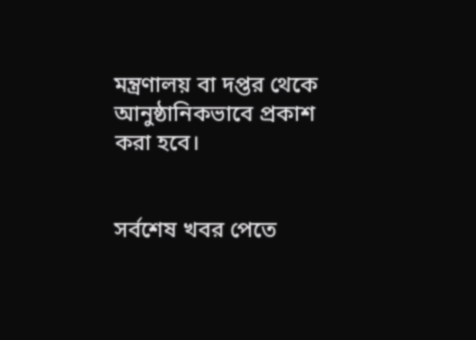মন্ত্রণালয় বা দপ্তর থেকে আনুষ্ঠানিকভাবে প্রকাশ করা হবে।


সর্বশেষ খবর পেতে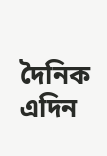দৈনিক এদিন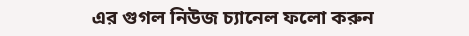এর গুগল নিউজ চ্যানেল ফলো করুন